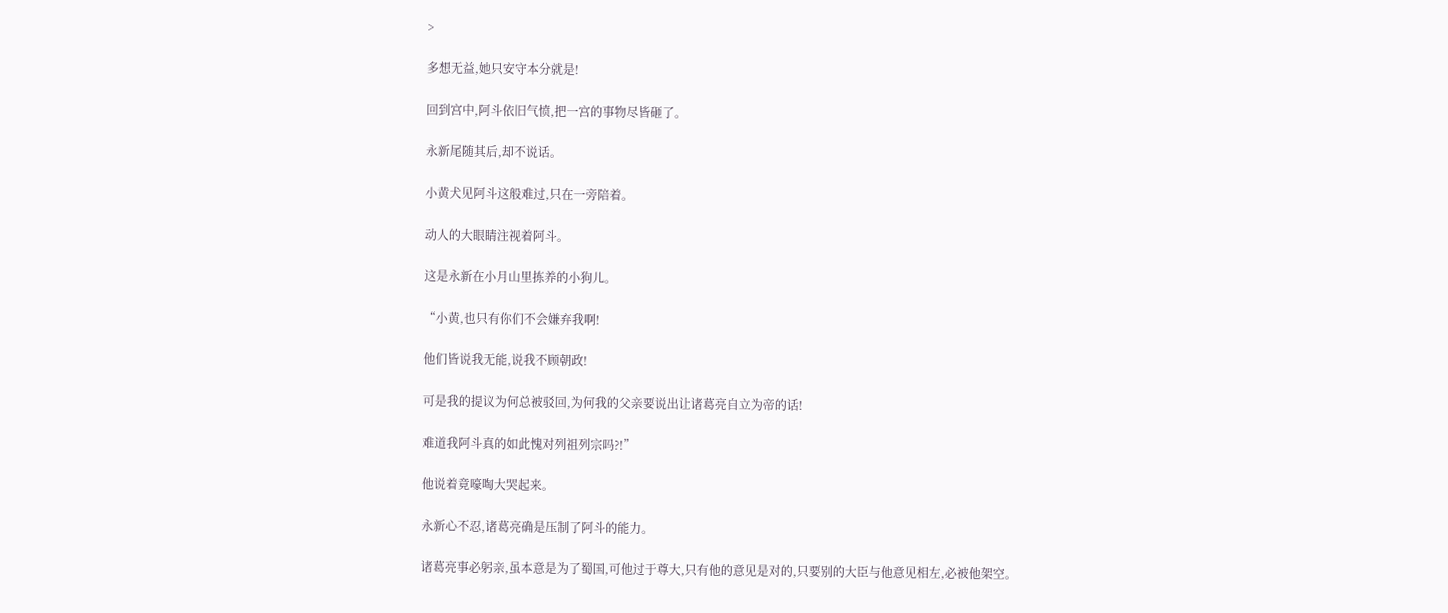>

多想无益,她只安守本分就是!

回到宫中,阿斗依旧气愤,把一宫的事物尽皆砸了。

永新尾随其后,却不说话。

小黄犬见阿斗这般难过,只在一旁陪着。

动人的大眼睛注视着阿斗。

这是永新在小月山里拣养的小狗儿。

“小黄,也只有你们不会嫌弃我啊!

他们皆说我无能,说我不顾朝政!

可是我的提议为何总被驳回,为何我的父亲要说出让诸葛亮自立为帝的话!

难道我阿斗真的如此愧对列祖列宗吗?!”

他说着竟嚎啕大哭起来。

永新心不忍,诸葛亮确是压制了阿斗的能力。

诸葛亮事必躬亲,虽本意是为了蜀国,可他过于尊大,只有他的意见是对的,只要别的大臣与他意见相左,必被他架空。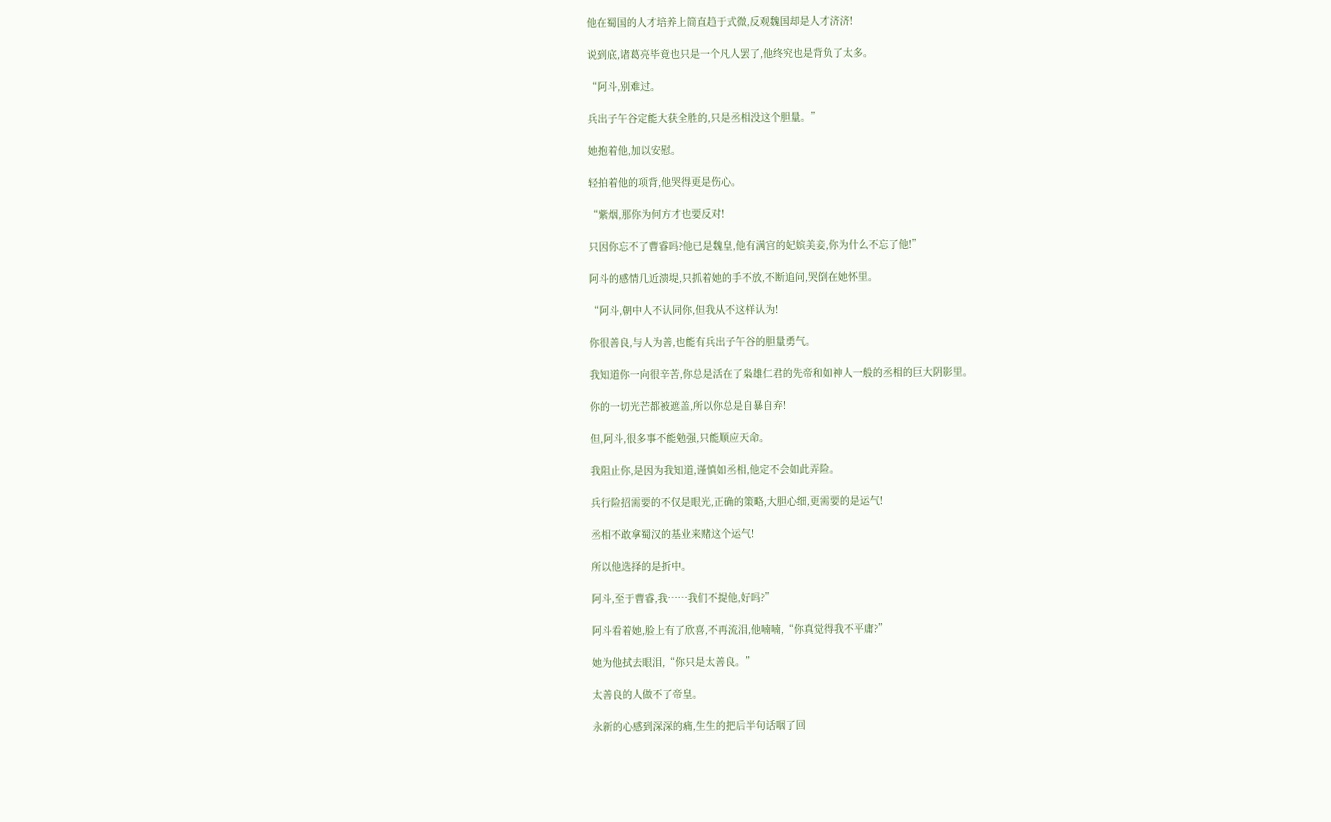他在蜀国的人才培养上简直趋于式微,反观魏国却是人才济济!

说到底,诸葛亮毕竟也只是一个凡人罢了,他终究也是背负了太多。

“阿斗,别难过。

兵出子午谷定能大获全胜的,只是丞相没这个胆量。”

她抱着他,加以安慰。

轻拍着他的项背,他哭得更是伤心。

“紫烟,那你为何方才也要反对!

只因你忘不了曹睿吗?他已是魏皇,他有满宫的妃嫔美妾,你为什么不忘了他!”

阿斗的感情几近溃堤,只抓着她的手不放,不断追问,哭倒在她怀里。

“阿斗,朝中人不认同你,但我从不这样认为!

你很善良,与人为善,也能有兵出子午谷的胆量勇气。

我知道你一向很辛苦,你总是活在了枭雄仁君的先帝和如神人一般的丞相的巨大阴影里。

你的一切光芒都被遮盖,所以你总是自暴自弃!

但,阿斗,很多事不能勉强,只能顺应天命。

我阻止你,是因为我知道,谨慎如丞相,他定不会如此弄险。

兵行险招需要的不仅是眼光,正确的策略,大胆心细,更需要的是运气!

丞相不敢拿蜀汉的基业来赌这个运气!

所以他选择的是折中。

阿斗,至于曹睿,我……我们不提他,好吗?”

阿斗看着她,脸上有了欣喜,不再流泪,他喃喃,“你真觉得我不平庸?”

她为他拭去眼泪,“你只是太善良。”

太善良的人做不了帝皇。

永新的心感到深深的痛,生生的把后半句话咽了回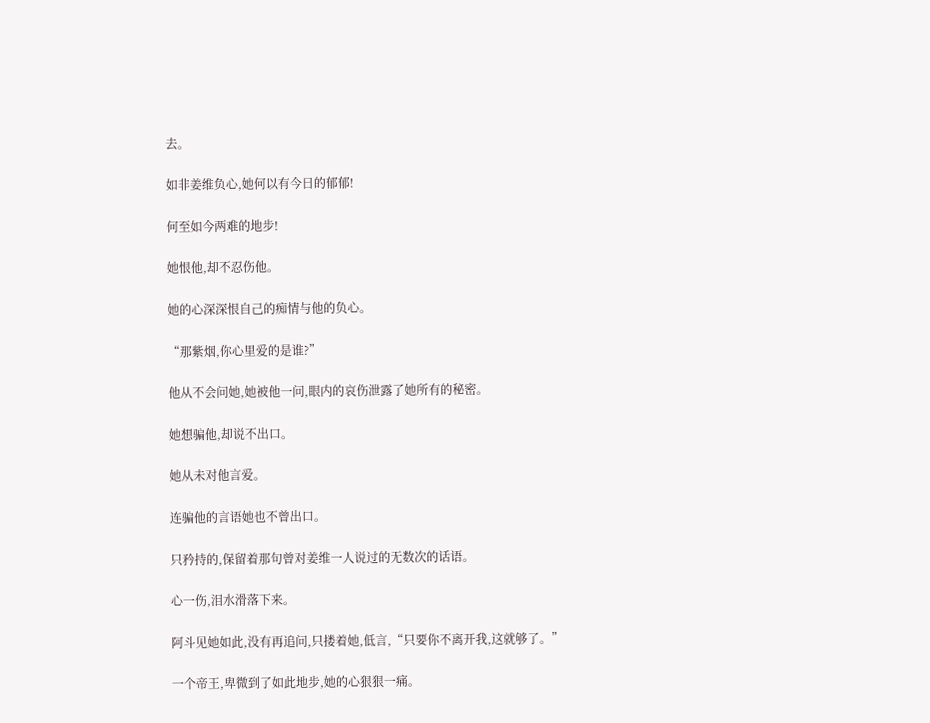去。

如非姜维负心,她何以有今日的郁郁!

何至如今两难的地步!

她恨他,却不忍伤他。

她的心深深恨自己的痴情与他的负心。

“那紫烟,你心里爱的是谁?”

他从不会问她,她被他一问,眼内的哀伤泄露了她所有的秘密。

她想骗他,却说不出口。

她从未对他言爱。

连骗他的言语她也不曾出口。

只矜持的,保留着那句曾对姜维一人说过的无数次的话语。

心一伤,泪水滑落下来。

阿斗见她如此,没有再追问,只搂着她,低言,“只要你不离开我,这就够了。”

一个帝王,卑微到了如此地步,她的心狠狠一痛。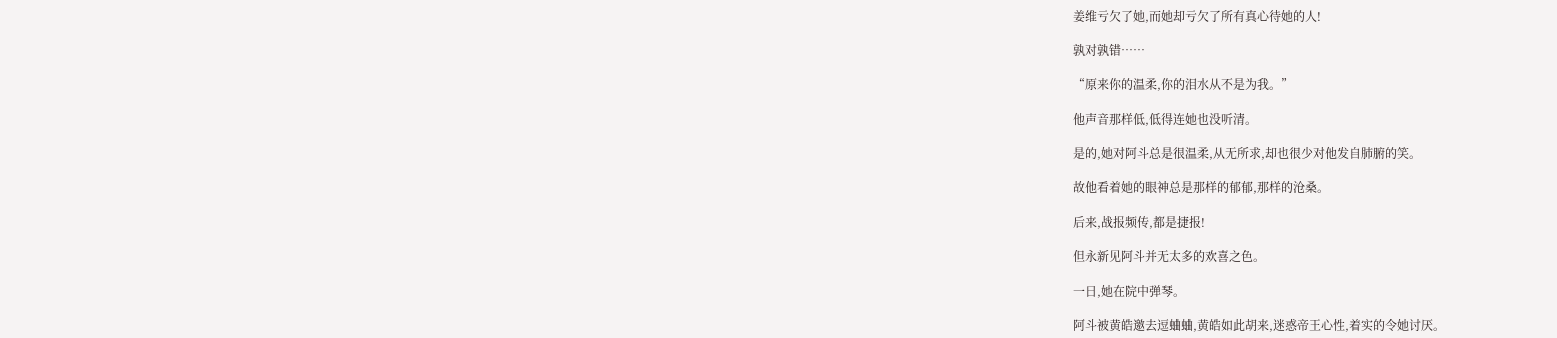姜维亏欠了她,而她却亏欠了所有真心待她的人!

孰对孰错……

“原来你的温柔,你的泪水从不是为我。”

他声音那样低,低得连她也没听清。

是的,她对阿斗总是很温柔,从无所求,却也很少对他发自肺腑的笑。

故他看着她的眼神总是那样的郁郁,那样的沧桑。

后来,战报频传,都是捷报!

但永新见阿斗并无太多的欢喜之色。

一日,她在院中弹琴。

阿斗被黄皓邀去逗蛐蛐,黄皓如此胡来,迷惑帝王心性,着实的令她讨厌。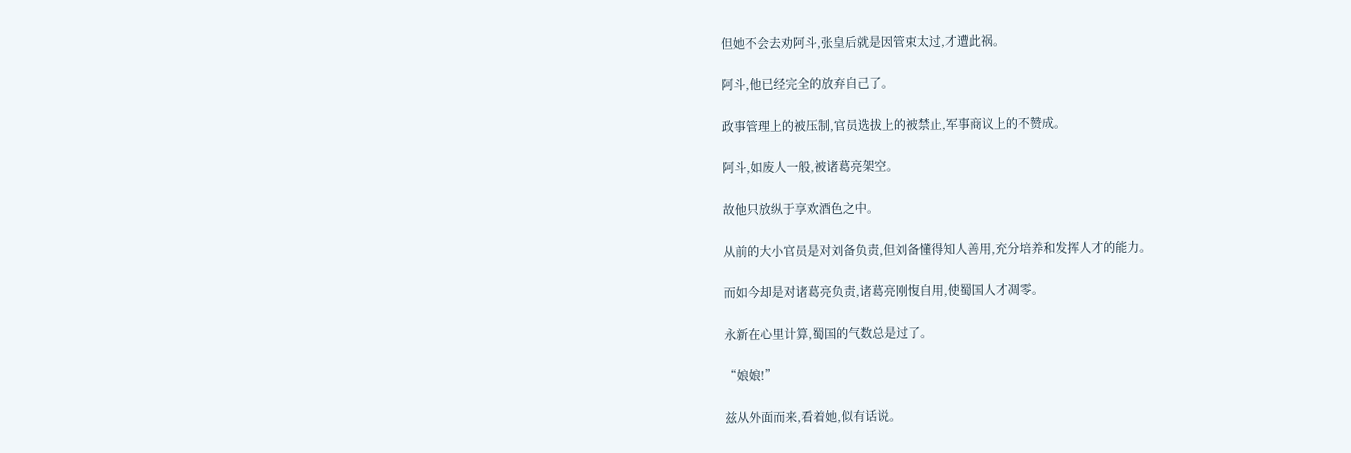但她不会去劝阿斗,张皇后就是因管束太过,才遭此祸。

阿斗,他已经完全的放弃自己了。

政事管理上的被压制,官员选拔上的被禁止,军事商议上的不赞成。

阿斗,如废人一般,被诸葛亮架空。

故他只放纵于享欢酒色之中。

从前的大小官员是对刘备负责,但刘备懂得知人善用,充分培养和发挥人才的能力。

而如今却是对诸葛亮负责,诸葛亮刚愎自用,使蜀国人才凋零。

永新在心里计算,蜀国的气数总是过了。

“娘娘!”

兹从外面而来,看着她,似有话说。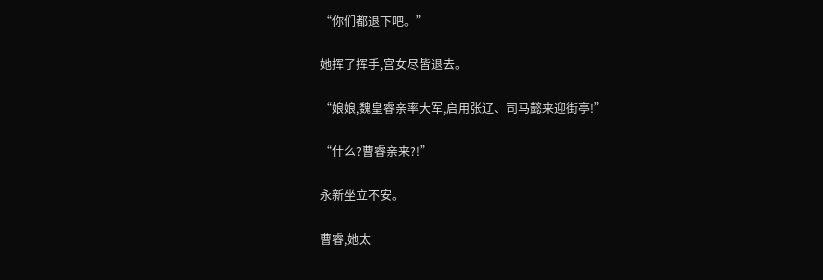“你们都退下吧。”

她挥了挥手,宫女尽皆退去。

“娘娘,魏皇睿亲率大军,启用张辽、司马懿来迎街亭!”

“什么?曹睿亲来?!”

永新坐立不安。

曹睿,她太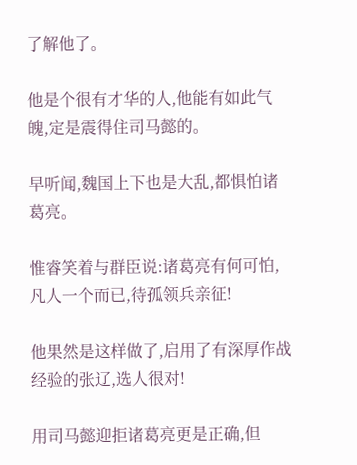了解他了。

他是个很有才华的人,他能有如此气魄,定是震得住司马懿的。

早听闻,魏国上下也是大乱,都惧怕诸葛亮。

惟睿笑着与群臣说:诸葛亮有何可怕,凡人一个而已,待孤领兵亲征!

他果然是这样做了,启用了有深厚作战经验的张辽,选人很对!

用司马懿迎拒诸葛亮更是正确,但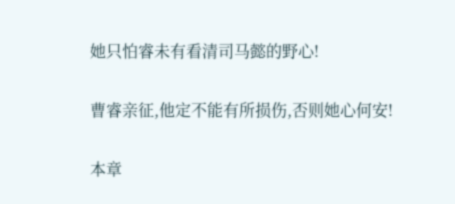她只怕睿未有看清司马懿的野心!

曹睿亲征,他定不能有所损伤,否则她心何安!

本章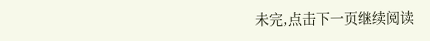未完,点击下一页继续阅读